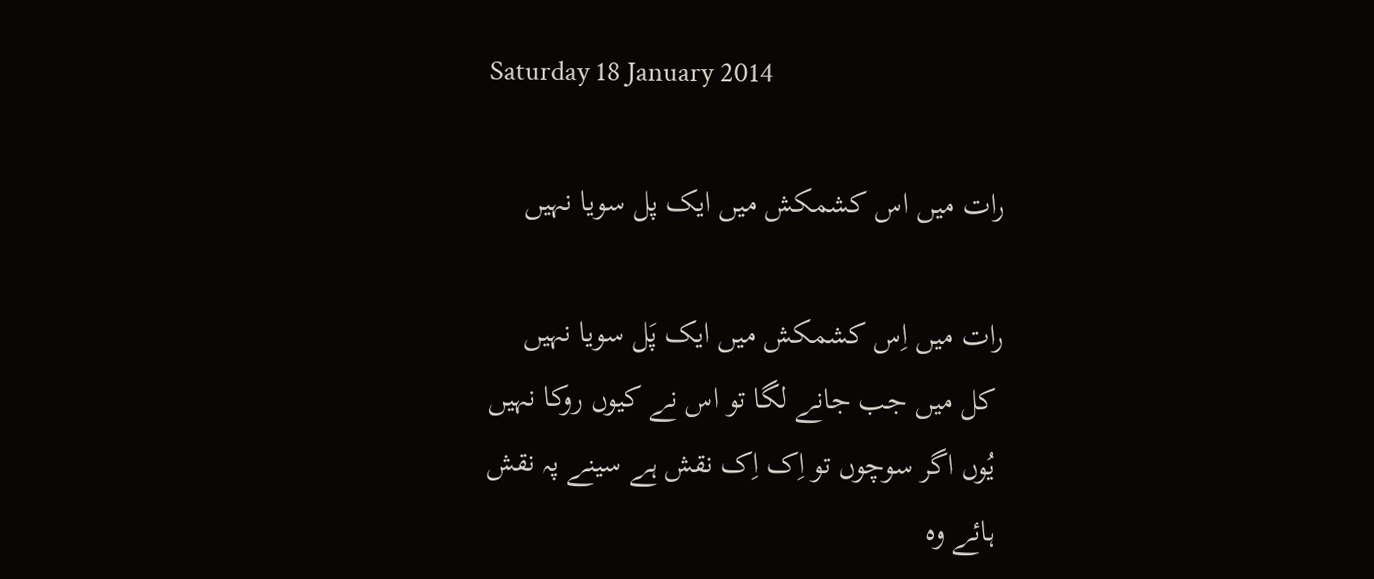Saturday 18 January 2014

رات میں اس کشمکش میں ایک پل سویا نہیں

رات میں اِس کشمکش میں ایک پَل سویا نہیں
 کل میں جب جانے لگا تو اس نے کیوں روکا نہیں
 یُوں اگر سوچوں تو اِک اِک نقش ہے سینے پہ نقش
 ہائے وہ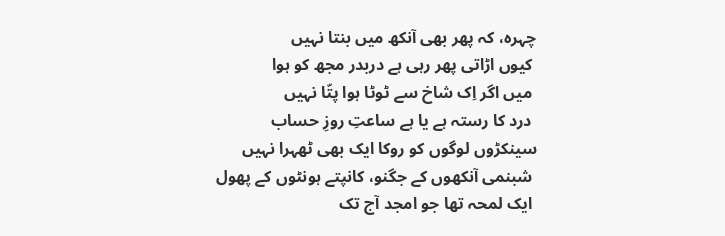چہرہ، کہ پھر بھی آنکھ میں بنتا نہیں
 کیوں اڑاتی پھر رہی ہے دربدر مجھ کو ہوا
 میں اگر اِک شاخ سے ٹوٹا ہوا پتّا نہیں
 درد کا رستہ ہے یا ہے ساعتِ روزِ حساب
سینکڑوں لوگوں کو روکا ایک بھی ٹھہرا نہیں
 شبنمی آنکھوں کے جگنو، کانپتے ہونٹوں کے پھول
 ایک لمحہ تھا جو امجد آج تک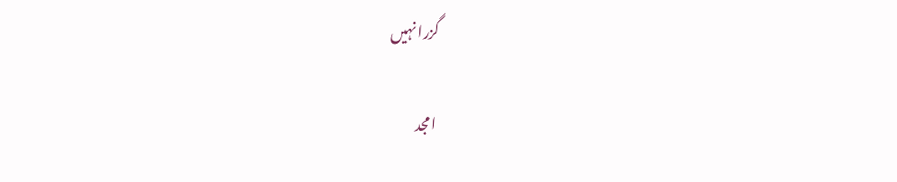گزرا نہیں

 امجد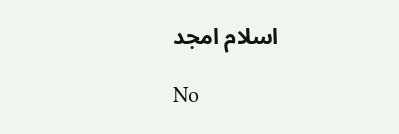اسلام امجد

No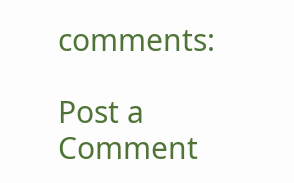comments:

Post a Comment